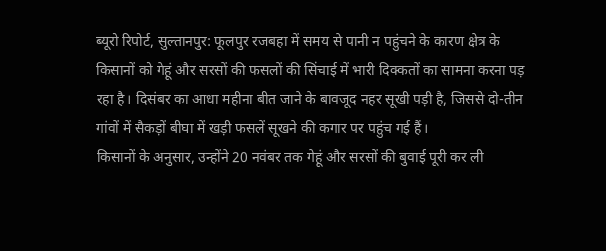ब्यूरो रिपोर्ट, सुल्तानपुर: फूलपुर रजबहा में समय से पानी न पहुंचने के कारण क्षेत्र के किसानों को गेहूं और सरसों की फसलों की सिंचाई में भारी दिक्कतों का सामना करना पड़ रहा है। दिसंबर का आधा महीना बीत जाने के बावजूद नहर सूखी पड़ी है, जिससे दो-तीन गांवों में सैकड़ों बीघा में खड़ी फसलें सूखने की कगार पर पहुंच गई हैं।
किसानों के अनुसार, उन्होंने 20 नवंबर तक गेहूं और सरसों की बुवाई पूरी कर ली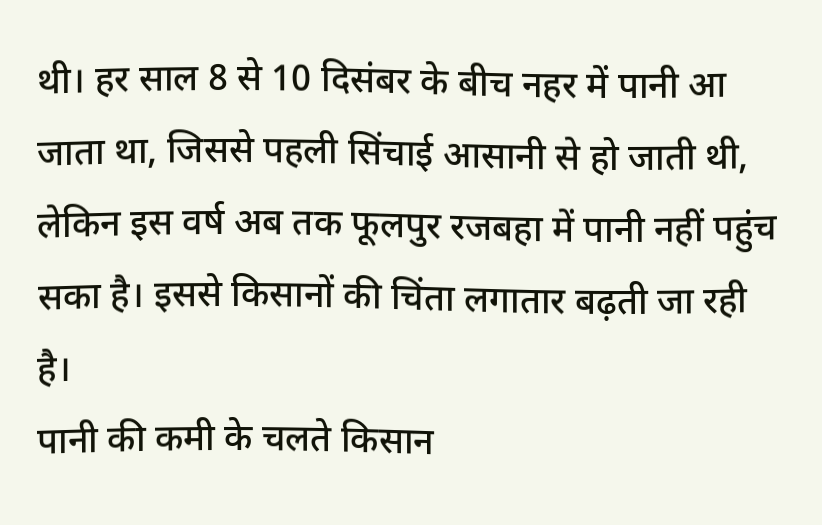थी। हर साल 8 से 10 दिसंबर के बीच नहर में पानी आ जाता था, जिससे पहली सिंचाई आसानी से हो जाती थी, लेकिन इस वर्ष अब तक फूलपुर रजबहा में पानी नहीं पहुंच सका है। इससे किसानों की चिंता लगातार बढ़ती जा रही है।
पानी की कमी के चलते किसान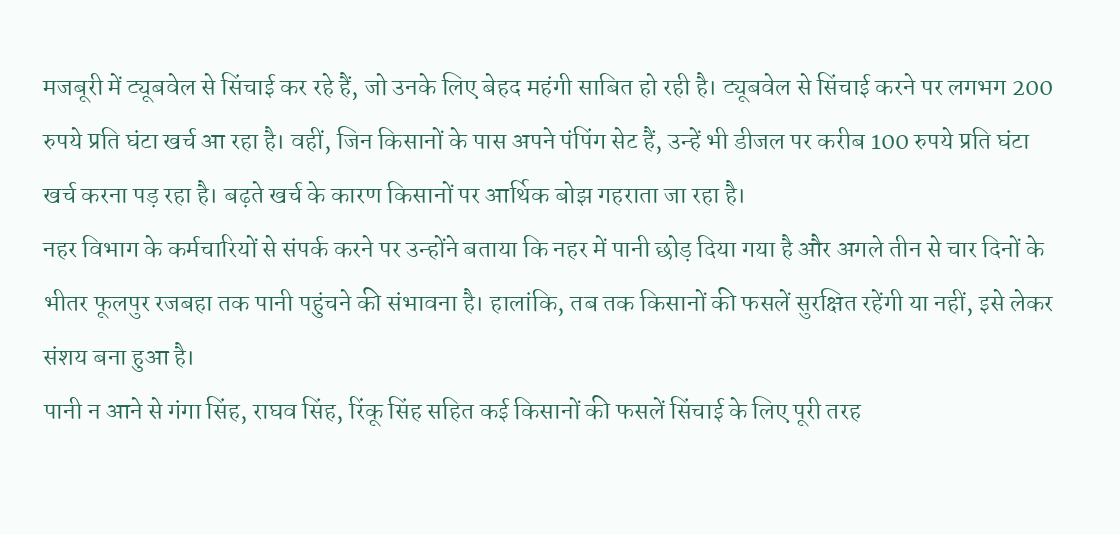मजबूरी में ट्यूबवेल से सिंचाई कर रहे हैं, जो उनके लिए बेहद महंगी साबित हो रही है। ट्यूबवेल से सिंचाई करने पर लगभग 200 रुपये प्रति घंटा खर्च आ रहा है। वहीं, जिन किसानों के पास अपने पंपिंग सेट हैं, उन्हें भी डीजल पर करीब 100 रुपये प्रति घंटा खर्च करना पड़ रहा है। बढ़ते खर्च के कारण किसानों पर आर्थिक बोझ गहराता जा रहा है।
नहर विभाग के कर्मचारियों से संपर्क करने पर उन्होंने बताया कि नहर में पानी छोड़ दिया गया है और अगले तीन से चार दिनों के भीतर फूलपुर रजबहा तक पानी पहुंचने की संभावना है। हालांकि, तब तक किसानों की फसलें सुरक्षित रहेंगी या नहीं, इसे लेकर संशय बना हुआ है।
पानी न आने से गंगा सिंह, राघव सिंह, रिंकू सिंह सहित कई किसानों की फसलें सिंचाई के लिए पूरी तरह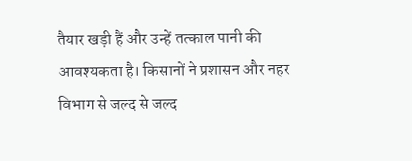तैयार खड़ी हैं और उन्हें तत्काल पानी की आवश्यकता है। किसानों ने प्रशासन और नहर विभाग से जल्द से जल्द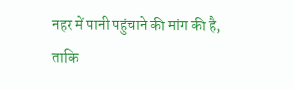नहर में पानी पहुंचाने की मांग की है, ताकि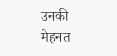उनकी मेहनत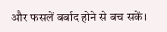और फसलें बर्बाद होने से बच सकें।